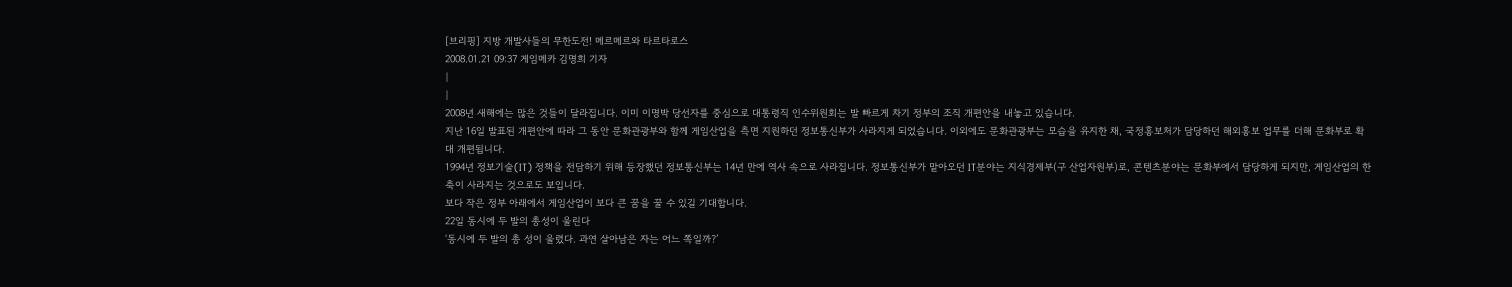[브리핑] 지방 개발사들의 무한도전! 메르메르와 타르타로스
2008.01.21 09:37 게임메카 김명희 기자
|
|
2008년 새해에는 많은 것들이 달라집니다. 이미 이명박 당선자를 중심으로 대통령직 인수위원회는 발 빠르게 차기 정부의 조직 개편안을 내놓고 있습니다.
지난 16일 발표된 개편안에 따라 그 동안 문화관광부와 함께 게임산업을 측면 지원하던 정보통신부가 사라지게 되었습니다. 이외에도 문화관광부는 모습을 유지한 채, 국정홍보처가 담당하던 해외홍보 업무를 더해 문화부로 확대 개편됩니다.
1994년 정보기술(IT) 정책을 전담하기 위해 등장했던 정보통신부는 14년 만에 역사 속으로 사라집니다. 정보통신부가 맡아오던 IT분야는 지식경제부(구 산업자원부)로, 콘텐츠분야는 문화부에서 담당하게 되지만, 게임산업의 한 축이 사라지는 것으로도 보입니다.
보다 작은 정부 아래에서 게임산업이 보다 큰 꿈을 꿀 수 있길 기대합니다.
22일 동시에 두 발의 총성이 울린다
‘동시에 두 발의 총 성이 울렸다. 과연 살아남은 자는 어느 쪽일까?’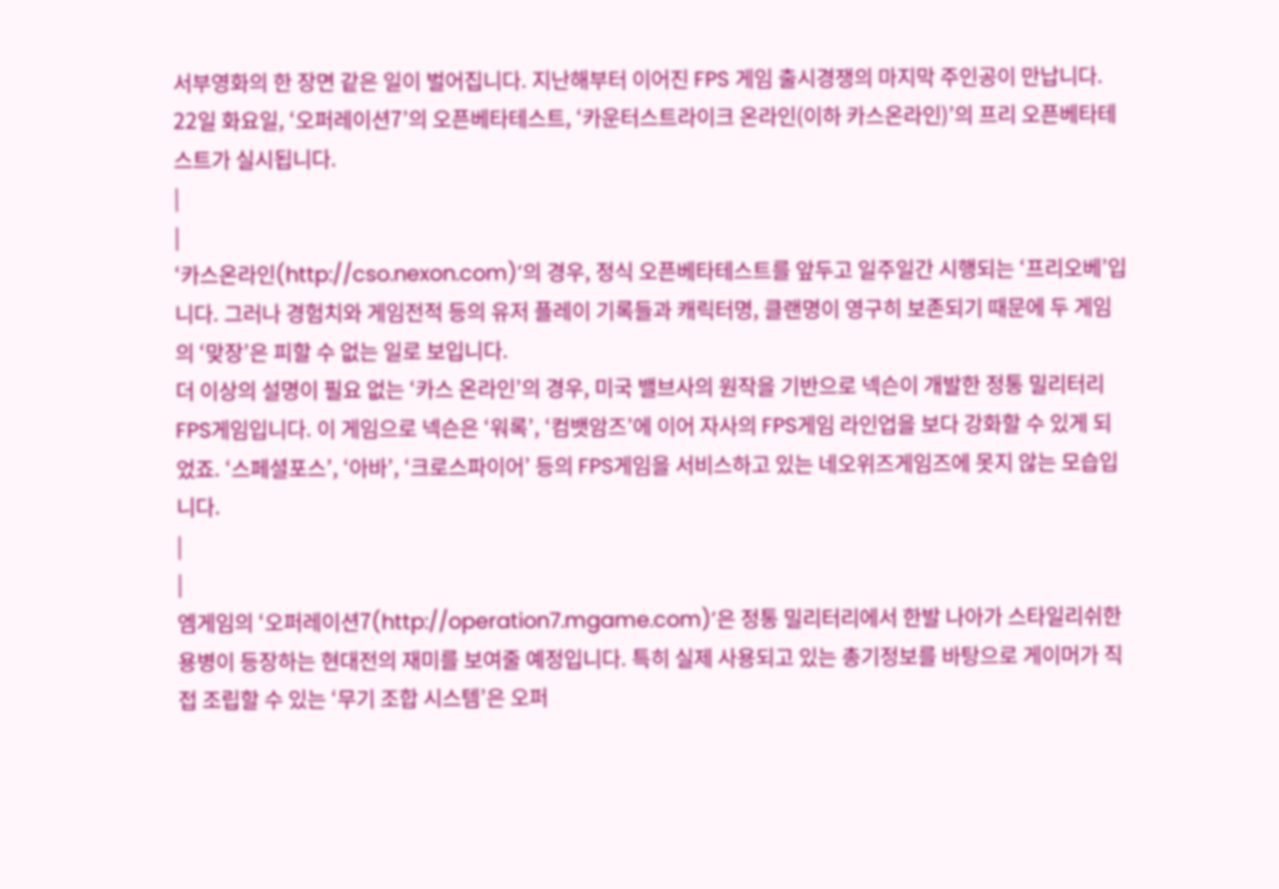서부영화의 한 장면 같은 일이 벌어집니다. 지난해부터 이어진 FPS 게임 출시경쟁의 마지막 주인공이 만납니다. 22일 화요일, ‘오퍼레이션7’의 오픈베타테스트, ‘카운터스트라이크 온라인(이하 카스온라인)’의 프리 오픈베타테스트가 실시됩니다.
|
|
‘카스온라인(http://cso.nexon.com)’의 경우, 정식 오픈베타테스트를 앞두고 일주일간 시행되는 ‘프리오베’입니다. 그러나 경험치와 게임전적 등의 유저 플레이 기록들과 캐릭터명, 클랜명이 영구히 보존되기 때문에 두 게임의 ‘맞장’은 피할 수 없는 일로 보입니다.
더 이상의 설명이 필요 없는 ‘카스 온라인’의 경우, 미국 밸브사의 원작을 기반으로 넥슨이 개발한 정통 밀리터리 FPS게임입니다. 이 게임으로 넥슨은 ‘워록’, ‘컴뱃암즈’에 이어 자사의 FPS게임 라인업을 보다 강화할 수 있게 되었죠. ‘스페셜포스’, ‘아바’, ‘크로스파이어’ 등의 FPS게임을 서비스하고 있는 네오위즈게임즈에 못지 않는 모습입니다.
|
|
엠게임의 ‘오퍼레이션7(http://operation7.mgame.com)’은 정통 밀리터리에서 한발 나아가 스타일리쉬한 용병이 등장하는 현대전의 재미를 보여줄 예정입니다. 특히 실제 사용되고 있는 총기정보를 바탕으로 게이머가 직접 조립할 수 있는 ‘무기 조합 시스템’은 오퍼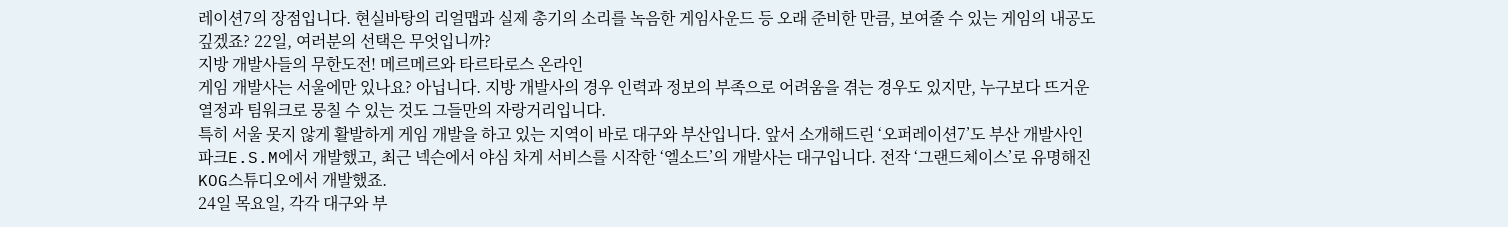레이션7의 장점입니다. 현실바탕의 리얼맵과 실제 총기의 소리를 녹음한 게임사운드 등 오래 준비한 만큼, 보여줄 수 있는 게임의 내공도 깊겠죠? 22일, 여러분의 선택은 무엇입니까?
지방 개발사들의 무한도전! 메르메르와 타르타로스 온라인
게임 개발사는 서울에만 있나요? 아닙니다. 지방 개발사의 경우 인력과 정보의 부족으로 어려움을 겪는 경우도 있지만, 누구보다 뜨거운 열정과 팀워크로 뭉칠 수 있는 것도 그들만의 자랑거리입니다.
특히 서울 못지 않게 활발하게 게임 개발을 하고 있는 지역이 바로 대구와 부산입니다. 앞서 소개해드린 ‘오퍼레이션7’도 부산 개발사인 파크E.S.M에서 개발했고, 최근 넥슨에서 야심 차게 서비스를 시작한 ‘엘소드’의 개발사는 대구입니다. 전작 ‘그랜드체이스’로 유명해진 KOG스튜디오에서 개발했죠.
24일 목요일, 각각 대구와 부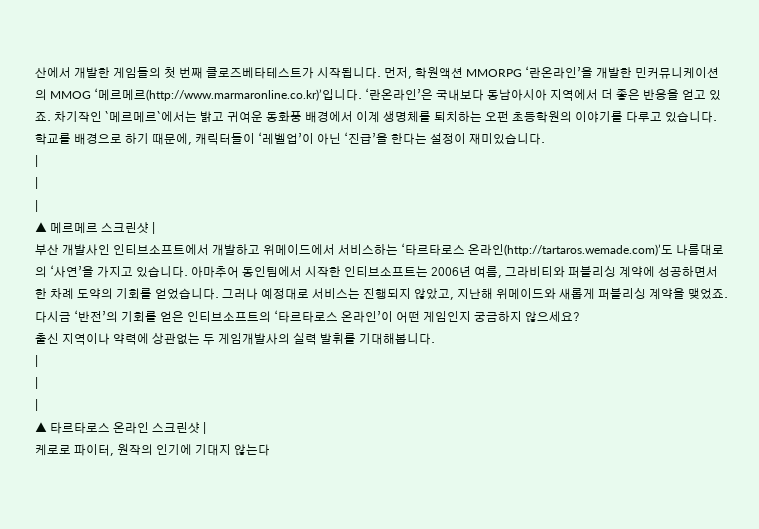산에서 개발한 게임들의 첫 번째 클로즈베타테스트가 시작됩니다. 먼저, 학원액션 MMORPG ‘란온라인’을 개발한 민커뮤니케이션의 MMOG ‘메르메르(http://www.marmaronline.co.kr)’입니다. ‘란온라인’은 국내보다 동남아시아 지역에서 더 좋은 반응을 얻고 있죠. 차기작인 `메르메르`에서는 밝고 귀여운 동화풍 배경에서 이계 생명체를 퇴치하는 오펀 초등학원의 이야기를 다루고 있습니다. 학교를 배경으로 하기 때문에, 캐릭터들이 ‘레벨업’이 아닌 ‘진급’을 한다는 설정이 재미있습니다.
|
|
|
▲ 메르메르 스크린샷 |
부산 개발사인 인티브소프트에서 개발하고 위메이드에서 서비스하는 ‘타르타로스 온라인(http://tartaros.wemade.com)’도 나름대로의 ‘사연’을 가지고 있습니다. 아마추어 동인팀에서 시작한 인티브소프트는 2006년 여름, 그라비티와 퍼블리싱 계약에 성공하면서 한 차례 도약의 기회를 얻었습니다. 그러나 예정대로 서비스는 진행되지 않았고, 지난해 위메이드와 새롭게 퍼블리싱 계약을 맺었죠. 다시금 ‘반전’의 기회를 얻은 인티브소프트의 ‘타르타로스 온라인’이 어떤 게임인지 궁금하지 않으세요?
출신 지역이나 약력에 상관없는 두 게임개발사의 실력 발휘를 기대해봅니다.
|
|
|
▲ 타르타로스 온라인 스크린샷 |
케로로 파이터, 원작의 인기에 기대지 않는다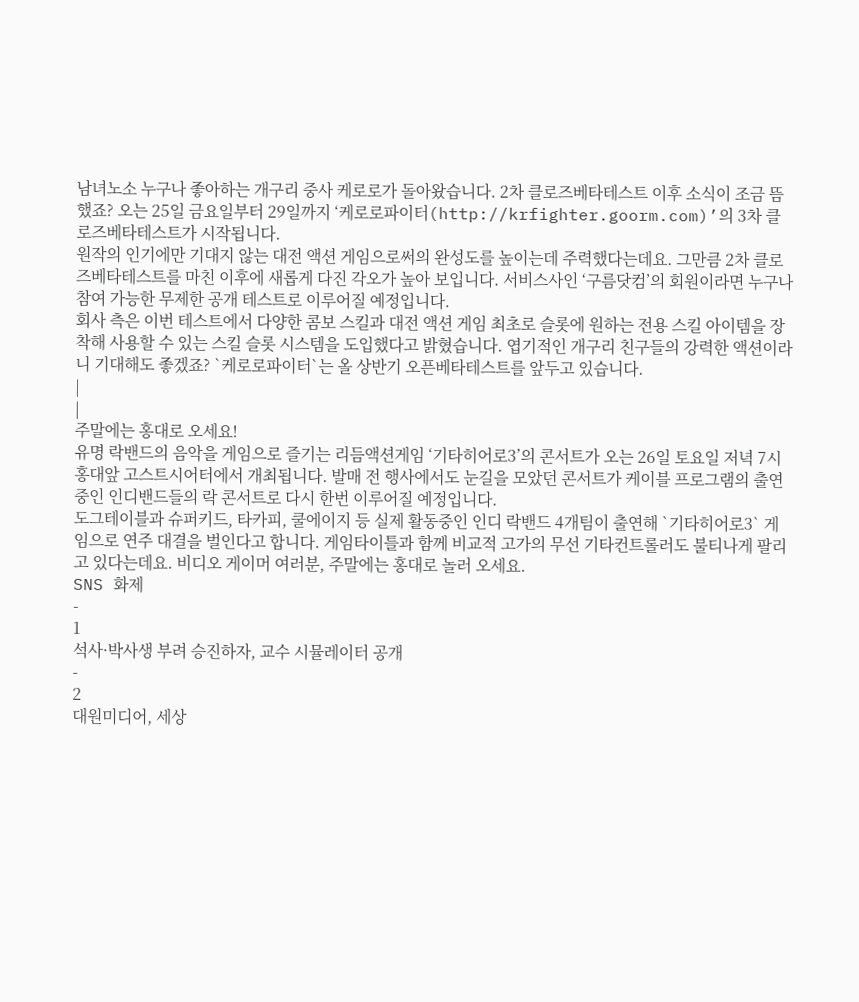남녀노소 누구나 좋아하는 개구리 중사 케로로가 돌아왔습니다. 2차 클로즈베타테스트 이후 소식이 조금 뜸했죠? 오는 25일 금요일부터 29일까지 ‘케로로파이터(http://krfighter.goorm.com)’의 3차 클로즈베타테스트가 시작됩니다.
원작의 인기에만 기대지 않는 대전 액션 게임으로써의 완성도를 높이는데 주력했다는데요. 그만큼 2차 클로즈베타테스트를 마친 이후에 새롭게 다진 각오가 높아 보입니다. 서비스사인 ‘구름닷컴’의 회원이라면 누구나 참여 가능한 무제한 공개 테스트로 이루어질 예정입니다.
회사 측은 이번 테스트에서 다양한 콤보 스킬과 대전 액션 게임 최초로 슬롯에 원하는 전용 스킬 아이템을 장착해 사용할 수 있는 스킬 슬롯 시스템을 도입했다고 밝혔습니다. 엽기적인 개구리 친구들의 강력한 액션이라니 기대해도 좋겠죠? `케로로파이터`는 올 상반기 오픈베타테스트를 앞두고 있습니다.
|
|
주말에는 홍대로 오세요!
유명 락밴드의 음악을 게임으로 즐기는 리듬액션게임 ‘기타히어로3’의 콘서트가 오는 26일 토요일 저녁 7시 홍대앞 고스트시어터에서 개최됩니다. 발매 전 행사에서도 눈길을 모았던 콘서트가 케이블 프로그램의 출연 중인 인디밴드들의 락 콘서트로 다시 한번 이루어질 예정입니다.
도그테이블과 슈퍼키드, 타카피, 쿨에이지 등 실제 활동중인 인디 락밴드 4개팀이 출연해 `기타히어로3` 게임으로 연주 대결을 벌인다고 합니다. 게임타이틀과 함께 비교적 고가의 무선 기타컨트롤러도 불티나게 팔리고 있다는데요. 비디오 게이머 여러분, 주말에는 홍대로 놀러 오세요.
SNS 화제
-
1
석사·박사생 부려 승진하자, 교수 시뮬레이터 공개
-
2
대원미디어, 세상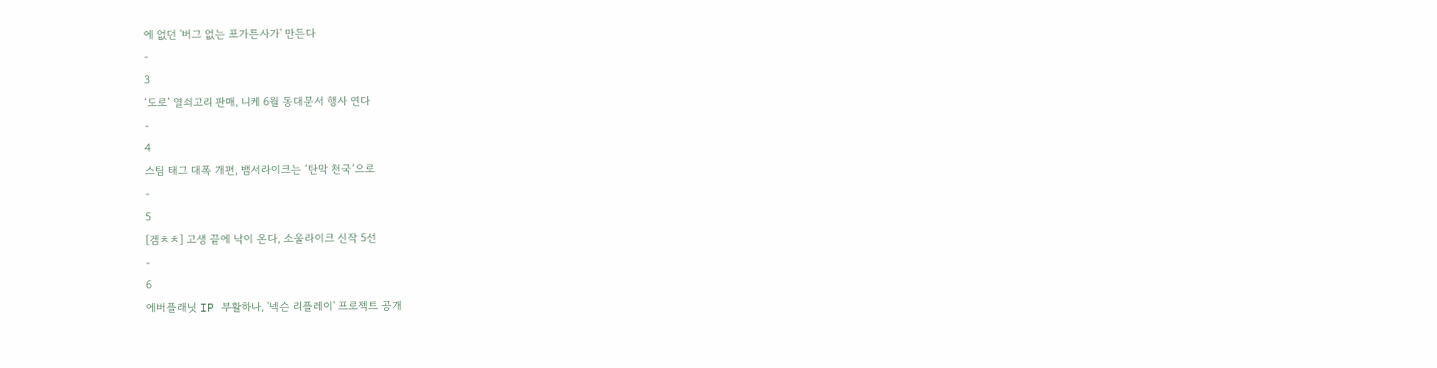에 없던 '버그 없는 포가튼사가' 만든다
-
3
‘도로’ 열쇠고리 판매, 니케 6월 동대문서 행사 연다
-
4
스팀 태그 대폭 개편, 뱀서라이크는 ‘탄막 천국’으로
-
5
[겜ㅊㅊ] 고생 끝에 낙이 온다, 소울라이크 신작 5선
-
6
에버플래닛 IP 부활하나, '넥슨 리플레이' 프로젝트 공개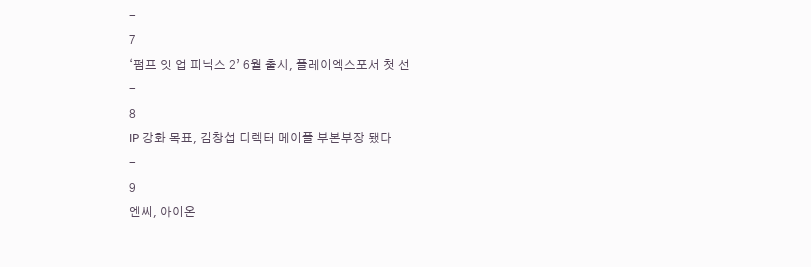-
7
‘펌프 잇 업 피닉스 2’ 6월 출시, 플레이엑스포서 첫 선
-
8
IP 강화 목표, 김창섭 디렉터 메이플 부본부장 됐다
-
9
엔씨, 아이온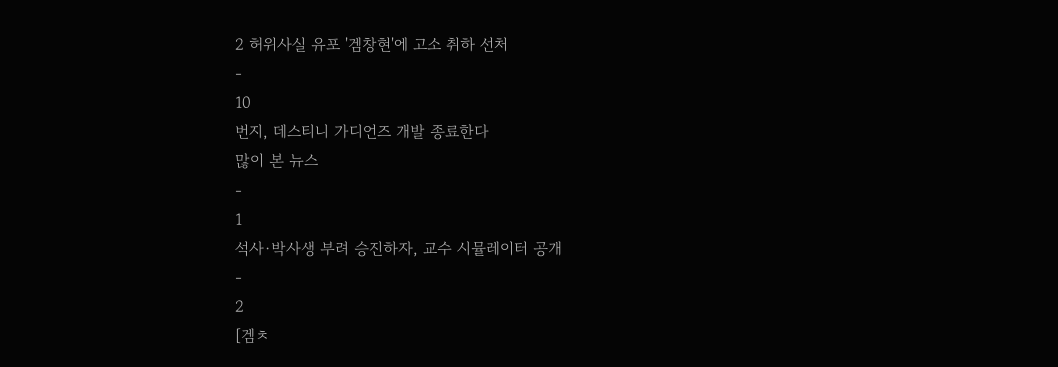2 허위사실 유포 '겜창현'에 고소 취하 선처
-
10
번지, 데스티니 가디언즈 개발 종료한다
많이 본 뉴스
-
1
석사·박사생 부려 승진하자, 교수 시뮬레이터 공개
-
2
[겜ㅊ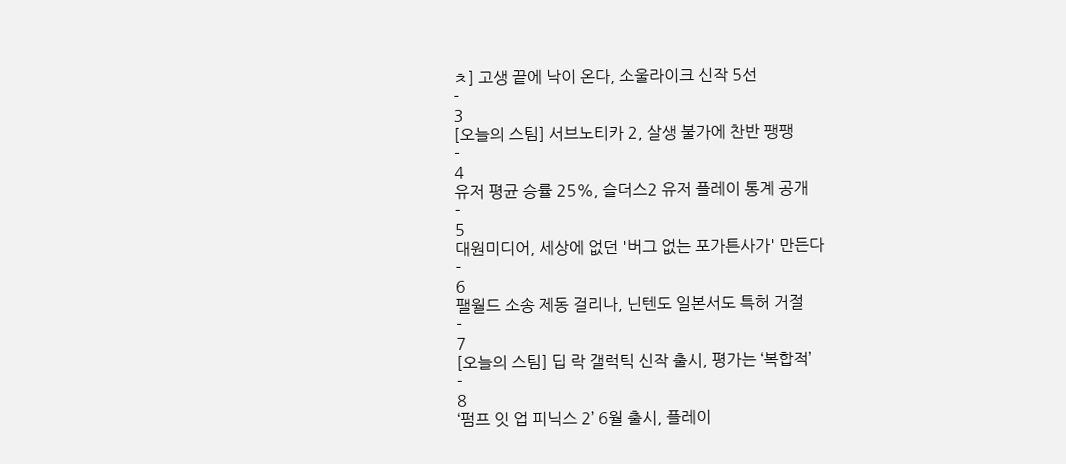ㅊ] 고생 끝에 낙이 온다, 소울라이크 신작 5선
-
3
[오늘의 스팀] 서브노티카 2, 살생 불가에 찬반 팽팽
-
4
유저 평균 승률 25%, 슬더스2 유저 플레이 통계 공개
-
5
대원미디어, 세상에 없던 '버그 없는 포가튼사가' 만든다
-
6
팰월드 소송 제동 걸리나, 닌텐도 일본서도 특허 거절
-
7
[오늘의 스팀] 딥 락 갤럭틱 신작 출시, 평가는 ‘복합적’
-
8
‘펌프 잇 업 피닉스 2’ 6월 출시, 플레이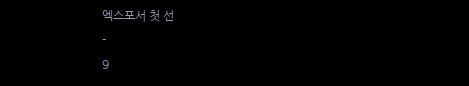엑스포서 첫 선
-
9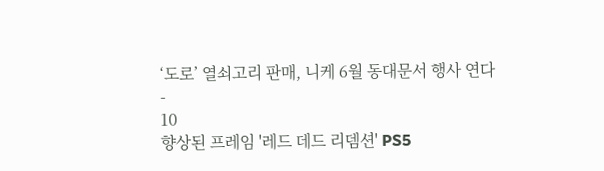‘도로’ 열쇠고리 판매, 니케 6월 동대문서 행사 연다
-
10
향상된 프레임 '레드 데드 리뎀션' PS5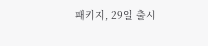패키지, 29일 출시